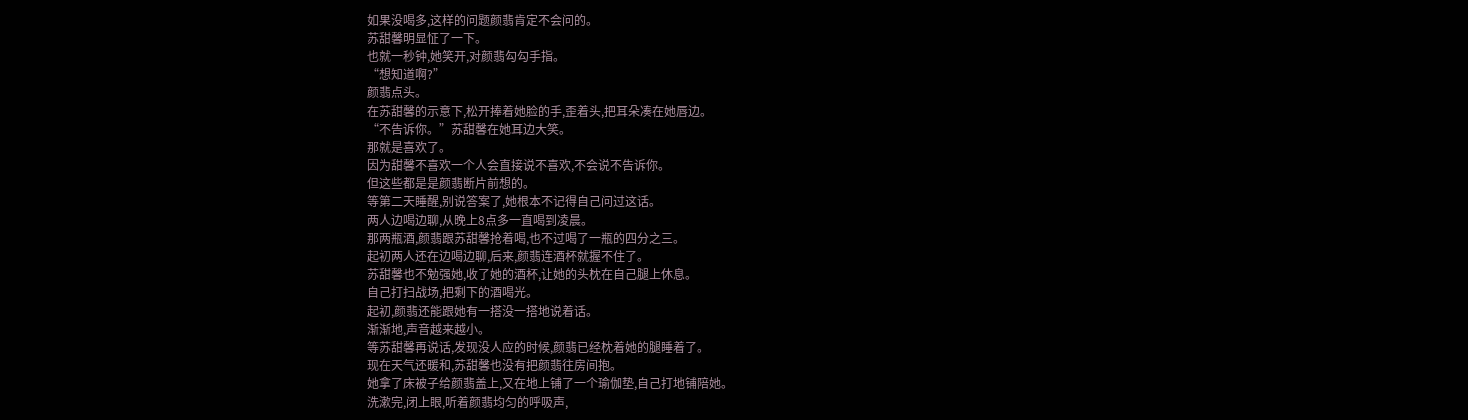如果没喝多,这样的问题颜翡肯定不会问的。
苏甜馨明显怔了一下。
也就一秒钟,她笑开,对颜翡勾勾手指。
“想知道啊?”
颜翡点头。
在苏甜馨的示意下,松开捧着她脸的手,歪着头,把耳朵凑在她唇边。
“不告诉你。”苏甜馨在她耳边大笑。
那就是喜欢了。
因为甜馨不喜欢一个人会直接说不喜欢,不会说不告诉你。
但这些都是是颜翡断片前想的。
等第二天睡醒,别说答案了,她根本不记得自己问过这话。
两人边喝边聊,从晚上8点多一直喝到凌晨。
那两瓶酒,颜翡跟苏甜馨抢着喝,也不过喝了一瓶的四分之三。
起初两人还在边喝边聊,后来,颜翡连酒杯就握不住了。
苏甜馨也不勉强她,收了她的酒杯,让她的头枕在自己腿上休息。
自己打扫战场,把剩下的酒喝光。
起初,颜翡还能跟她有一搭没一搭地说着话。
渐渐地,声音越来越小。
等苏甜馨再说话,发现没人应的时候,颜翡已经枕着她的腿睡着了。
现在天气还暖和,苏甜馨也没有把颜翡往房间抱。
她拿了床被子给颜翡盖上,又在地上铺了一个瑜伽垫,自己打地铺陪她。
洗漱完,闭上眼,听着颜翡均匀的呼吸声,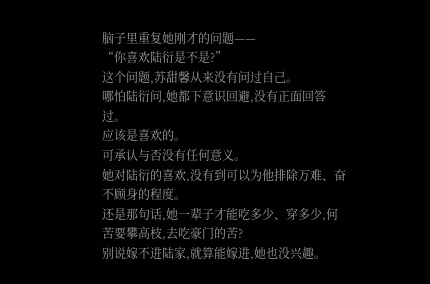脑子里重复她刚才的问题——
“你喜欢陆衍是不是?”
这个问题,苏甜馨从来没有问过自己。
哪怕陆衍问,她都下意识回避,没有正面回答过。
应该是喜欢的。
可承认与否没有任何意义。
她对陆衍的喜欢,没有到可以为他排除万难、奋不顾身的程度。
还是那句话,她一辈子才能吃多少、穿多少,何苦要攀高枝,去吃豪门的苦?
别说嫁不进陆家,就算能嫁进,她也没兴趣。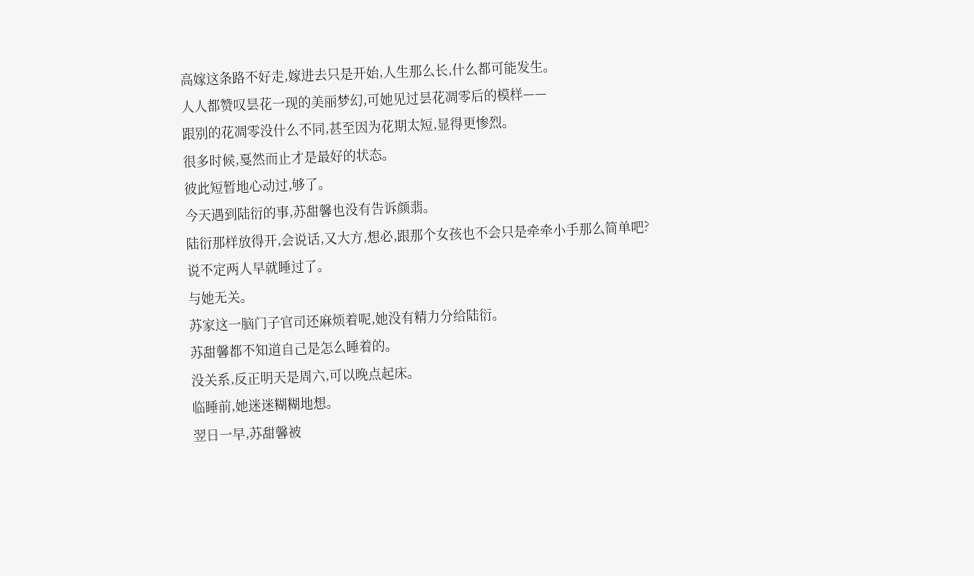高嫁这条路不好走,嫁进去只是开始,人生那么长,什么都可能发生。
人人都赞叹昙花一现的美丽梦幻,可她见过昙花凋零后的模样——
跟别的花凋零没什么不同,甚至因为花期太短,显得更惨烈。
很多时候,戛然而止才是最好的状态。
彼此短暂地心动过,够了。
今天遇到陆衍的事,苏甜馨也没有告诉颜翡。
陆衍那样放得开,会说话,又大方,想必,跟那个女孩也不会只是牵牵小手那么简单吧?
说不定两人早就睡过了。
与她无关。
苏家这一脑门子官司还麻烦着呢,她没有精力分给陆衍。
苏甜馨都不知道自己是怎么睡着的。
没关系,反正明天是周六,可以晚点起床。
临睡前,她迷迷糊糊地想。
翌日一早,苏甜馨被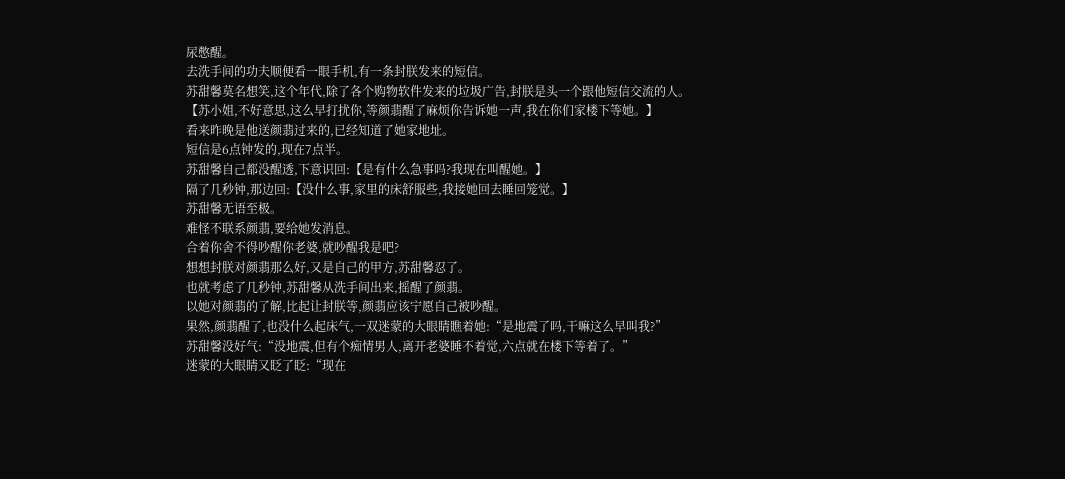尿憋醒。
去洗手间的功夫顺便看一眼手机,有一条封朕发来的短信。
苏甜馨莫名想笑,这个年代,除了各个购物软件发来的垃圾广告,封朕是头一个跟他短信交流的人。
【苏小姐,不好意思,这么早打扰你,等颜翡醒了麻烦你告诉她一声,我在你们家楼下等她。】
看来昨晚是他送颜翡过来的,已经知道了她家地址。
短信是6点钟发的,现在7点半。
苏甜馨自己都没醒透,下意识回:【是有什么急事吗?我现在叫醒她。】
隔了几秒钟,那边回:【没什么事,家里的床舒服些,我接她回去睡回笼觉。】
苏甜馨无语至极。
难怪不联系颜翡,要给她发消息。
合着你舍不得吵醒你老婆,就吵醒我是吧?
想想封朕对颜翡那么好,又是自己的甲方,苏甜馨忍了。
也就考虑了几秒钟,苏甜馨从洗手间出来,摇醒了颜翡。
以她对颜翡的了解,比起让封朕等,颜翡应该宁愿自己被吵醒。
果然,颜翡醒了,也没什么起床气,一双迷蒙的大眼睛瞧着她:“是地震了吗,干嘛这么早叫我?”
苏甜馨没好气:“没地震,但有个痴情男人,离开老婆睡不着觉,六点就在楼下等着了。”
迷蒙的大眼睛又眨了眨:“现在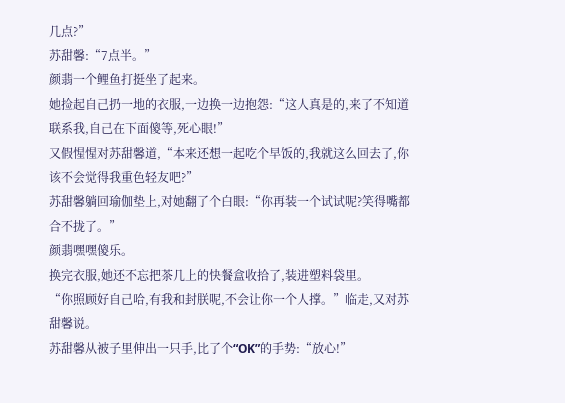几点?”
苏甜馨:“7点半。”
颜翡一个鲤鱼打挺坐了起来。
她捡起自己扔一地的衣服,一边换一边抱怨:“这人真是的,来了不知道联系我,自己在下面傻等,死心眼!”
又假惺惺对苏甜馨道,“本来还想一起吃个早饭的,我就这么回去了,你该不会觉得我重色轻友吧?”
苏甜馨躺回瑜伽垫上,对她翻了个白眼:“你再装一个试试呢?笑得嘴都合不拢了。”
颜翡嘿嘿傻乐。
换完衣服,她还不忘把茶几上的快餐盒收拾了,装进塑料袋里。
“你照顾好自己哈,有我和封朕呢,不会让你一个人撑。”临走,又对苏甜馨说。
苏甜馨从被子里伸出一只手,比了个“OK”的手势:“放心!”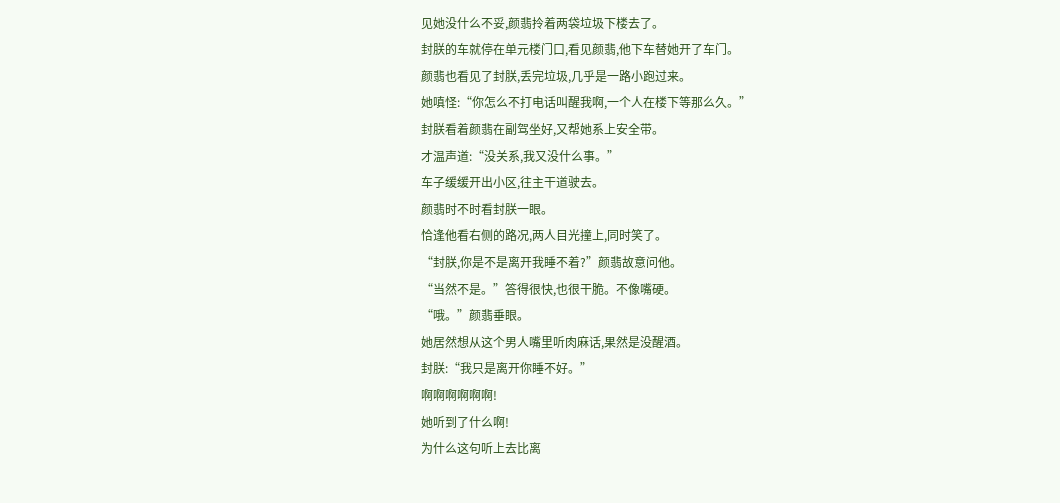见她没什么不妥,颜翡拎着两袋垃圾下楼去了。
封朕的车就停在单元楼门口,看见颜翡,他下车替她开了车门。
颜翡也看见了封朕,丢完垃圾,几乎是一路小跑过来。
她嗔怪:“你怎么不打电话叫醒我啊,一个人在楼下等那么久。”
封朕看着颜翡在副驾坐好,又帮她系上安全带。
才温声道:“没关系,我又没什么事。”
车子缓缓开出小区,往主干道驶去。
颜翡时不时看封朕一眼。
恰逢他看右侧的路况,两人目光撞上,同时笑了。
“封朕,你是不是离开我睡不着?”颜翡故意问他。
“当然不是。”答得很快,也很干脆。不像嘴硬。
“哦。”颜翡垂眼。
她居然想从这个男人嘴里听肉麻话,果然是没醒酒。
封朕:“我只是离开你睡不好。”
啊啊啊啊啊啊!
她听到了什么啊!
为什么这句听上去比离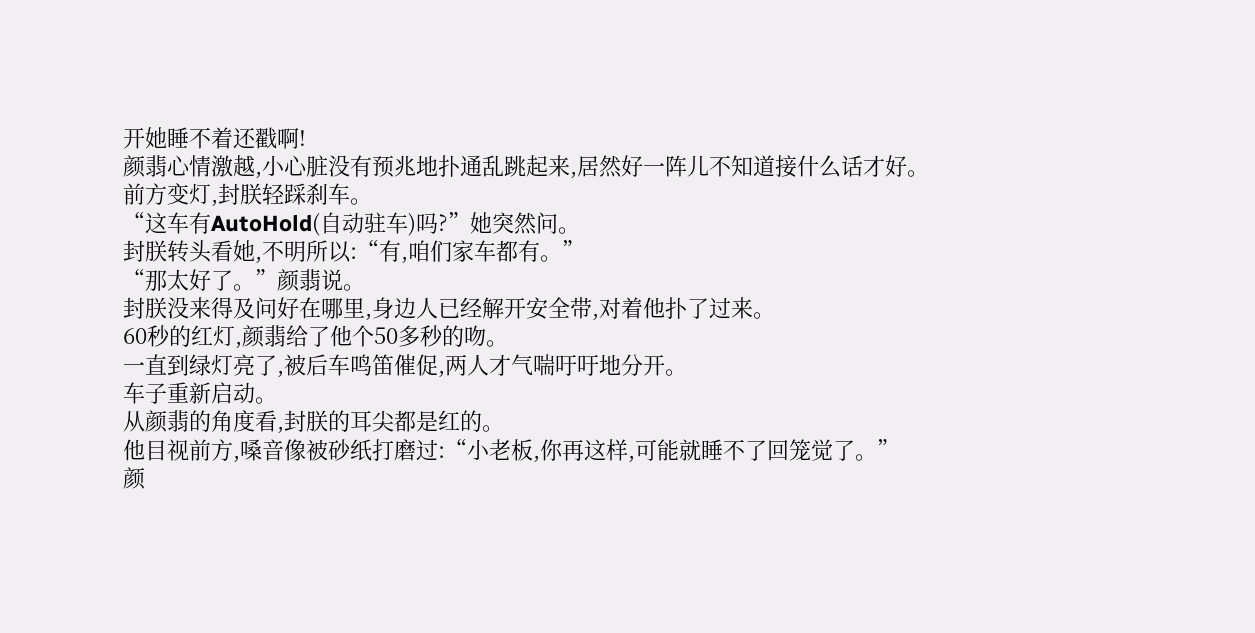开她睡不着还戳啊!
颜翡心情激越,小心脏没有预兆地扑通乱跳起来,居然好一阵儿不知道接什么话才好。
前方变灯,封朕轻踩刹车。
“这车有AutoHold(自动驻车)吗?”她突然问。
封朕转头看她,不明所以:“有,咱们家车都有。”
“那太好了。”颜翡说。
封朕没来得及问好在哪里,身边人已经解开安全带,对着他扑了过来。
60秒的红灯,颜翡给了他个50多秒的吻。
一直到绿灯亮了,被后车鸣笛催促,两人才气喘吁吁地分开。
车子重新启动。
从颜翡的角度看,封朕的耳尖都是红的。
他目视前方,嗓音像被砂纸打磨过:“小老板,你再这样,可能就睡不了回笼觉了。”
颜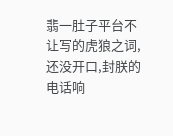翡一肚子平台不让写的虎狼之词,还没开口,封朕的电话响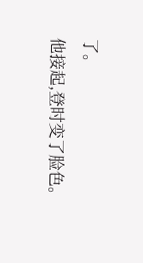了。
他接起,登时变了脸色。